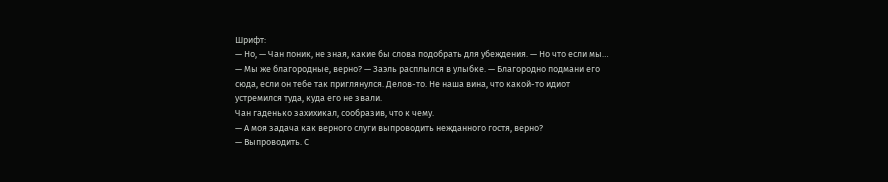Шрифт:
— Но, — Чан поник, не зная, какие бы слова подобрать для убеждения. — Но что если мы…
— Мы же благородные, верно? — Заэль расплылся в улыбке. — Благородно подмани его сюда, если он тебе так приглянулся. Делов-то. Не наша вина, что какой-то идиот устремился туда, куда его не звали.
Чан гаденько захихикал, сообразив, что к чему.
— А моя задача как верного слуги выпроводить нежданного гостя, верно?
— Выпроводить. С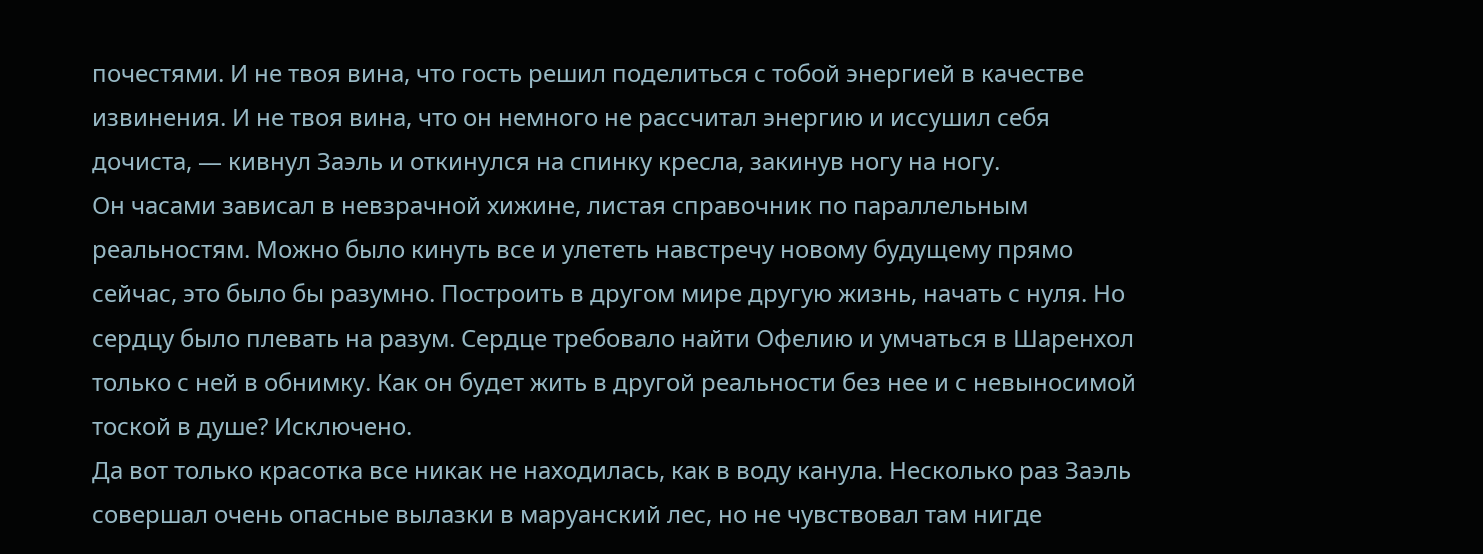почестями. И не твоя вина, что гость решил поделиться с тобой энергией в качестве извинения. И не твоя вина, что он немного не рассчитал энергию и иссушил себя дочиста, — кивнул Заэль и откинулся на спинку кресла, закинув ногу на ногу.
Он часами зависал в невзрачной хижине, листая справочник по параллельным реальностям. Можно было кинуть все и улететь навстречу новому будущему прямо сейчас, это было бы разумно. Построить в другом мире другую жизнь, начать с нуля. Но сердцу было плевать на разум. Сердце требовало найти Офелию и умчаться в Шаренхол только с ней в обнимку. Как он будет жить в другой реальности без нее и с невыносимой тоской в душе? Исключено.
Да вот только красотка все никак не находилась, как в воду канула. Несколько раз Заэль совершал очень опасные вылазки в маруанский лес, но не чувствовал там нигде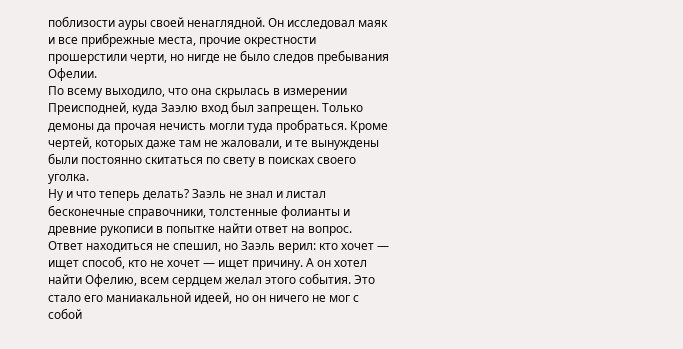поблизости ауры своей ненаглядной. Он исследовал маяк и все прибрежные места, прочие окрестности прошерстили черти, но нигде не было следов пребывания Офелии.
По всему выходило, что она скрылась в измерении Преисподней, куда Заэлю вход был запрещен. Только демоны да прочая нечисть могли туда пробраться. Кроме чертей, которых даже там не жаловали, и те вынуждены были постоянно скитаться по свету в поисках своего уголка.
Ну и что теперь делать? Заэль не знал и листал бесконечные справочники, толстенные фолианты и древние рукописи в попытке найти ответ на вопрос.
Ответ находиться не спешил, но Заэль верил: кто хочет — ищет способ, кто не хочет — ищет причину. А он хотел найти Офелию, всем сердцем желал этого события. Это стало его маниакальной идеей, но он ничего не мог с собой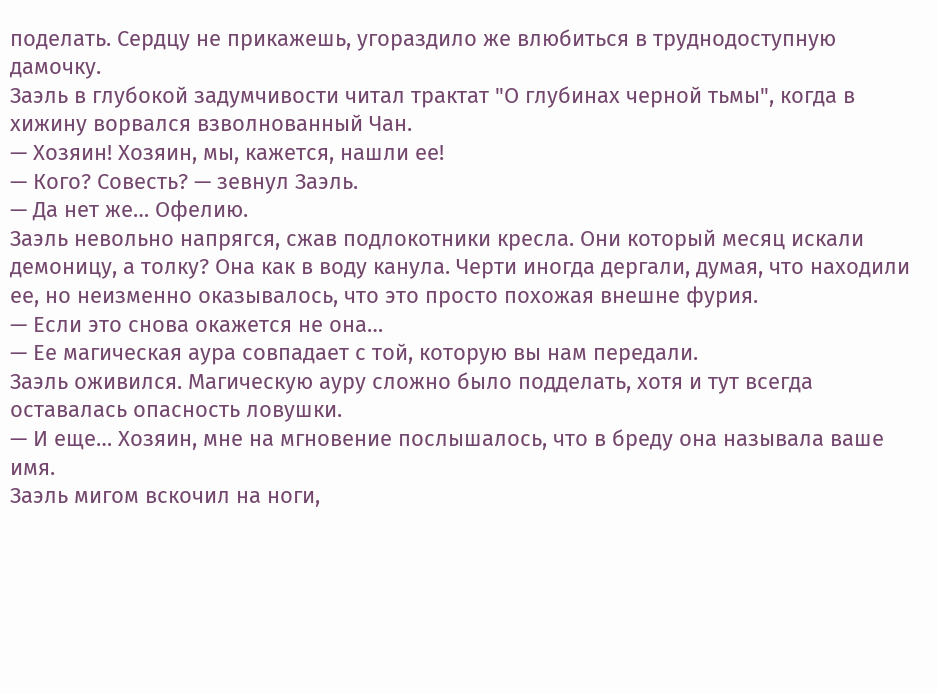поделать. Сердцу не прикажешь, угораздило же влюбиться в труднодоступную дамочку.
Заэль в глубокой задумчивости читал трактат "О глубинах черной тьмы", когда в хижину ворвался взволнованный Чан.
— Хозяин! Хозяин, мы, кажется, нашли ее!
— Кого? Совесть? — зевнул Заэль.
— Да нет же… Офелию.
Заэль невольно напрягся, сжав подлокотники кресла. Они который месяц искали демоницу, а толку? Она как в воду канула. Черти иногда дергали, думая, что находили ее, но неизменно оказывалось, что это просто похожая внешне фурия.
— Если это снова окажется не она…
— Ее магическая аура совпадает с той, которую вы нам передали.
Заэль оживился. Магическую ауру сложно было подделать, хотя и тут всегда оставалась опасность ловушки.
— И еще… Хозяин, мне на мгновение послышалось, что в бреду она называла ваше имя.
Заэль мигом вскочил на ноги,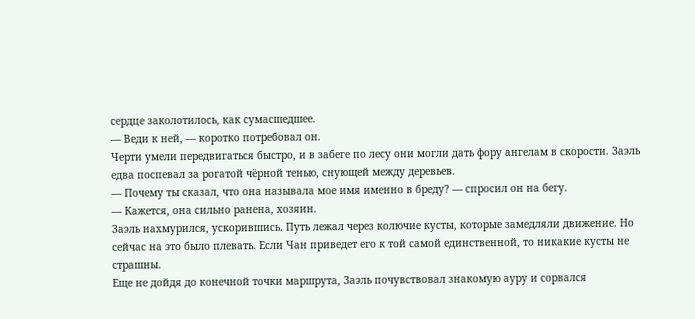сердце заколотилось, как сумасшедшее.
— Веди к ней, — коротко потребовал он.
Черти умели передвигаться быстро, и в забеге по лесу они могли дать фору ангелам в скорости. Заэль едва поспевал за рогатой чёрной тенью, снующей между деревьев.
— Почему ты сказал, что она называла мое имя именно в бреду? — спросил он на бегу.
— Кажется, она сильно ранена, хозяин.
Заэль нахмурился, ускорившись. Путь лежал через колючие кусты, которые замедляли движение. Но сейчас на это было плевать. Если Чан приведет его к той самой единственной, то никакие кусты не страшны.
Еще не дойдя до конечной точки маршрута, Заэль почувствовал знакомую ауру и сорвался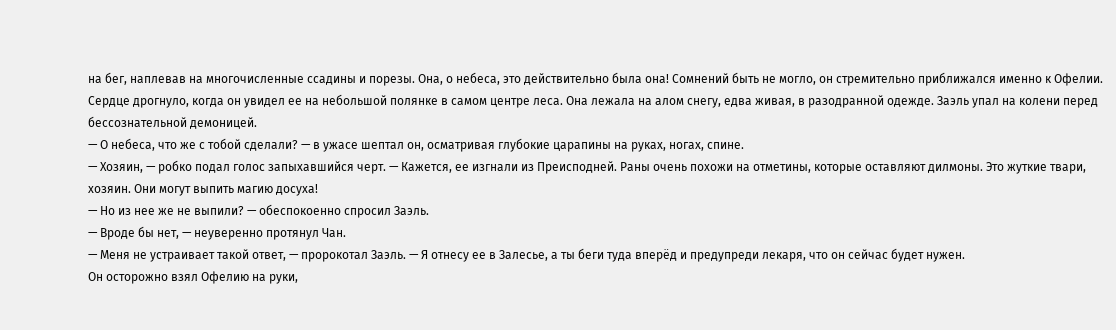на бег, наплевав на многочисленные ссадины и порезы. Она, о небеса, это действительно была она! Сомнений быть не могло, он стремительно приближался именно к Офелии.
Сердце дрогнуло, когда он увидел ее на небольшой полянке в самом центре леса. Она лежала на алом снегу, едва живая, в разодранной одежде. Заэль упал на колени перед бессознательной демоницей.
— О небеса, что же с тобой сделали? — в ужасе шептал он, осматривая глубокие царапины на руках, ногах, спине.
— Хозяин, — робко подал голос запыхавшийся черт. — Кажется, ее изгнали из Преисподней. Раны очень похожи на отметины, которые оставляют дилмоны. Это жуткие твари, хозяин. Они могут выпить магию досуха!
— Но из нее же не выпили? — обеспокоенно спросил Заэль.
— Вроде бы нет, — неуверенно протянул Чан.
— Меня не устраивает такой ответ, — пророкотал Заэль. — Я отнесу ее в Залесье, а ты беги туда вперёд и предупреди лекаря, что он сейчас будет нужен.
Он осторожно взял Офелию на руки,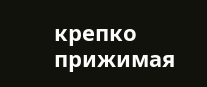крепко прижимая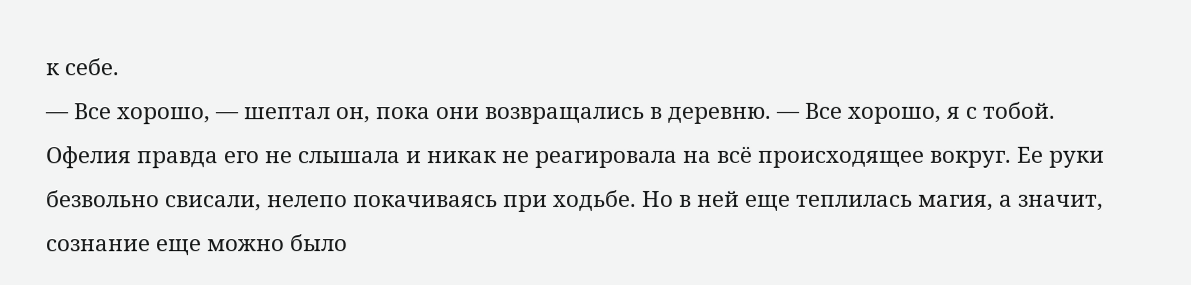к себе.
— Все хорошо, — шептал он, пока они возвращались в деревню. — Все хорошо, я с тобой.
Офелия правда его не слышала и никак не реагировала на всё происходящее вокруг. Ее руки безвольно свисали, нелепо покачиваясь при ходьбе. Но в ней еще теплилась магия, а значит, сознание еще можно было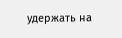удержать на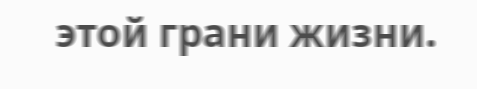этой грани жизни.